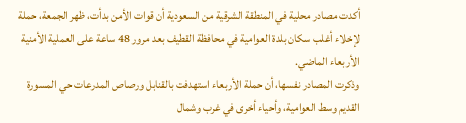أكدت مصادر محلية في المنطقة الشرقية من السعودية أن قوات الأمن بدأت، ظهر الجمعة، حملة لإخلاء أغلب سكان بلدة العوامية في محافظة القطيف بعد مرور 48 ساعة على العملية الأمنية الأربعاء الماضي.
وذكرت المصادر نفسها، أن حملة الأربعاء استهدفت بالقنابل ورصاص المدرعات حي المسورة القديم وسط العوامية، وأحياء أخرى في غرب وشمال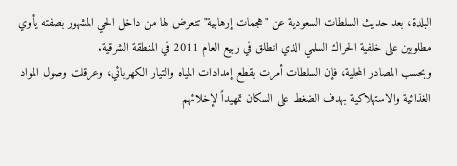البلدة، بعد حديث السلطات السعودية عن "هجمات إرهابية" تتعرض لها من داخل الحي المشهور بصفته يأوي مطلوبين على خلفية الحراك السلمي الذي انطلق في ربيع العام 2011 في المنطقة الشرقية.
وبحسب المصادر المحلية، فإن السلطات أمرت بقطع إمدادات المياه والتيار الكهربائي، وعرقلت وصول المواد الغذائية والاستهلاكية بهدف الضغط على السكان تمهيداً لإخلائهم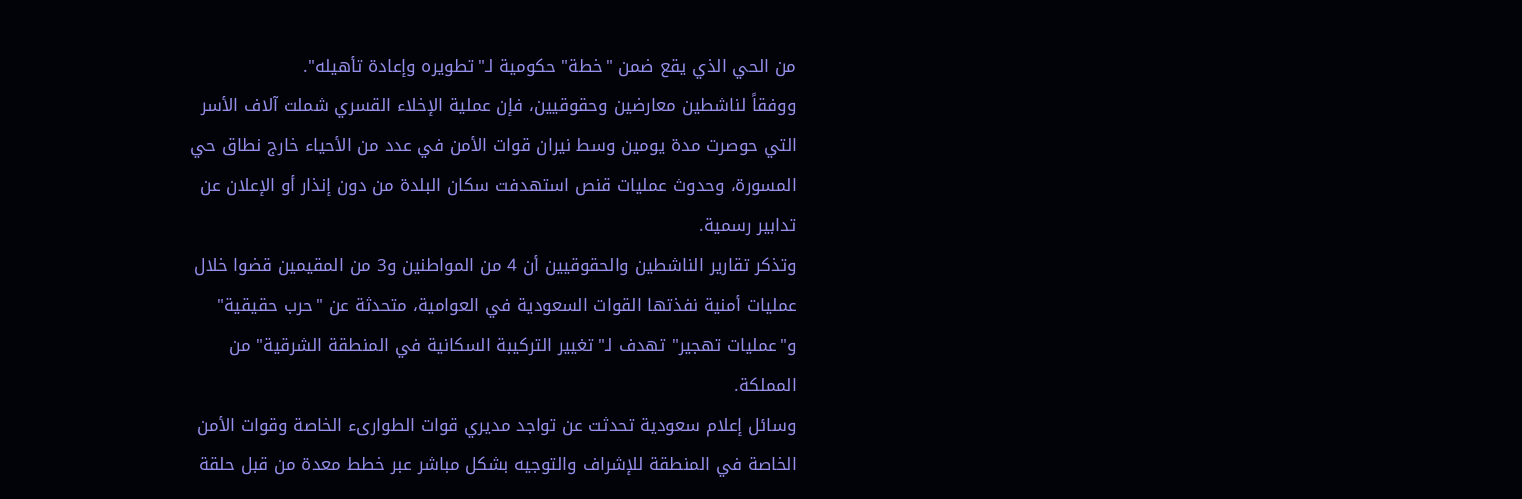من الحي الذي يقع ضمن "خطة" حكومية لـ"تطويره وإعادة تأهيله".
ووفقاً لناشطين معارضين وحقوقيين، فإن عملية الإخلاء القسري شملت آلاف الأسر التي حوصرت مدة يومين وسط نيران قوات الأمن في عدد من الأحياء خارج نطاق حي المسورة، وحدوث عمليات قنص استهدفت سكان البلدة من دون إنذار أو الإعلان عن تدابير رسمية.
وتذكر تقارير الناشطين والحقوقيين أن 4 من المواطنين و3 من المقيمين قضوا خلال عمليات أمنية نفذتها القوات السعودية في العوامية، متحدثة عن "حرب حقيقية" و"عمليات تهجير" تهدف لـ"تغيير التركيبة السكانية في المنطقة الشرقية" من المملكة.
وسائل إعلام سعودية تحدثت عن تواجد مديري قوات الطوارىء الخاصة وقوات الأمن الخاصة في المنطقة للإشراف والتوجيه بشكل مباشر عبر خطط معدة من قبل حلقة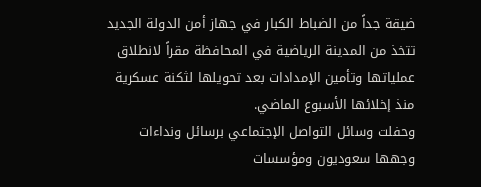ضيقة جداً من الضباط الكبار في جهاز أمن الدولة الجديد تتخذ من المدينة الرياضية في المحافظة مقراً لانطلاق عملياتها وتأمين الإمدادات بعد تحويلها لثكنة عسكرية منذ إخلائها الأسبوع الماضي.
وحفلت وسائل التواصل الإجتماعي برسائل ونداءات وجهها سعوديون ومؤسسات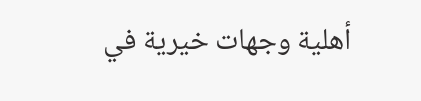أهلية وجهات خيرية في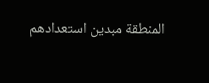المنطقة مبدين استعدادهم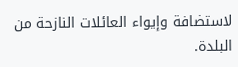لاستضافة وإيواء العائلات النازحة من البلدة.